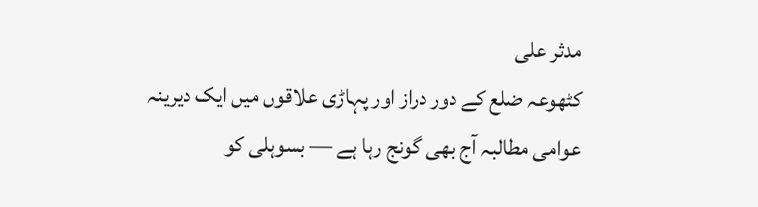مدثر علی
کٹھوعہ ضلع کے دور دراز اور پہاڑی علاقوں میں ایک دیرینہ عوامی مطالبہ آج بھی گونج رہا ہے — بسوہلی کو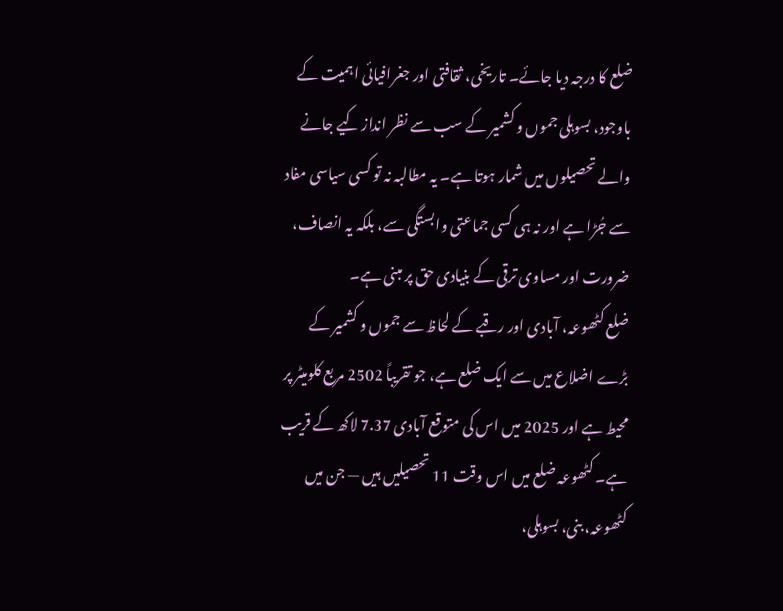ضلع کا درجہ دیا جائے۔ تاریخی، ثقافتی اور جغرافیائی اہمیت کے باوجود، بسوہلی جموں و کشمیر کے سب سے نظر انداز کیے جانے والے تحصیلوں میں شمار ہوتا ہے۔ یہ مطالبہ نہ تو کسی سیاسی مفاد سے جُڑا ہے اور نہ ہی کسی جماعتی وابستگی سے، بلکہ یہ انصاف، ضرورت اور مساوی ترقی کے بنیادی حق پر مبنی ہے۔
ضلع کٹھوعہ، آبادی اور رقبے کے لحاظ سے جموں و کشمیر کے بڑے اضلاع میں سے ایک ضلع ہے، جو تقریباً 2502 مربع کلومیٹر پر محیط ہے اور 2025 میں اس کی متوقع آبادی 7.37 لاکھ کے قریب ہے۔ کٹھوعہ ضلع میں اس وقت 11 تحصیلیں ہیں — جن میں کٹھوعہ، بنی، بسوہلی،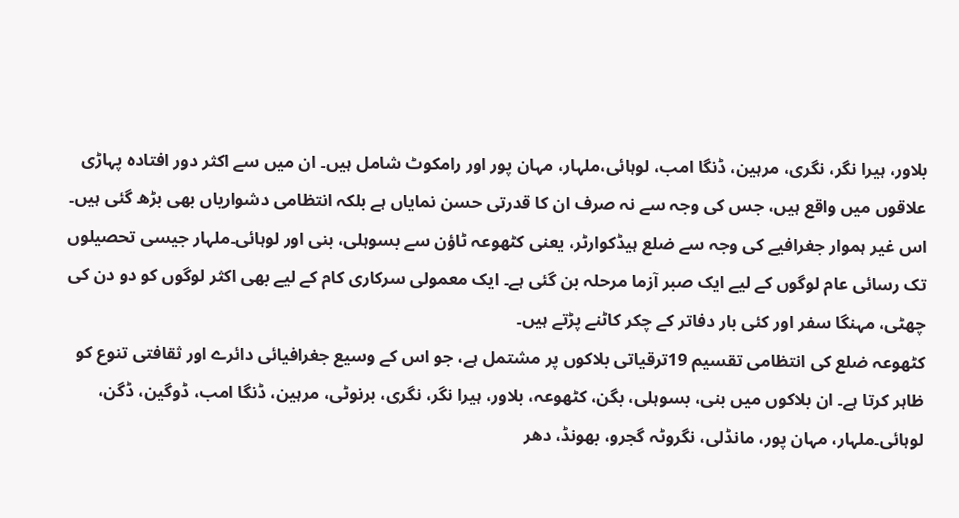بلاور، ہیرا نگر، نگری، مرہین، ڈنگا امب، لوہائی،ملہار، مہان پور اور رامکوٹ شامل ہیں۔ ان میں سے اکثر دور افتادہ پہاڑی علاقوں میں واقع ہیں، جس کی وجہ سے نہ صرف ان کا قدرتی حسن نمایاں ہے بلکہ انتظامی دشواریاں بھی بڑھ گئی ہیں۔ اس غیر ہموار جغرافیے کی وجہ سے ضلع ہیڈکوارٹر، یعنی کٹھوعہ ٹاؤن سے بسوہلی، بنی اور لوہائی۔ملہار جیسی تحصیلوں تک رسائی عام لوگوں کے لیے ایک صبر آزما مرحلہ بن گئی ہے۔ ایک معمولی سرکاری کام کے لیے بھی اکثر لوگوں کو دو دن کی چھٹی، مہنگا سفر اور کئی بار دفاتر کے چکر کاٹنے پڑتے ہیں۔
کٹھوعہ ضلع کی انتظامی تقسیم 19ترقیاتی بلاکوں پر مشتمل ہے، جو اس کے وسیع جغرافیائی دائرے اور ثقافتی تنوع کو ظاہر کرتا ہے۔ ان بلاکوں میں بنی، بسوہلی، بگن، کٹھوعہ، بلاور، ہیرا نگر، نگری، برنوٹی، مرہین، ڈنگا امب، ڈوگین، ڈگن، لوہائی۔ملہار، مہان پور، مانڈلی، نگروٹہ گجرو، بھونڈ، دھر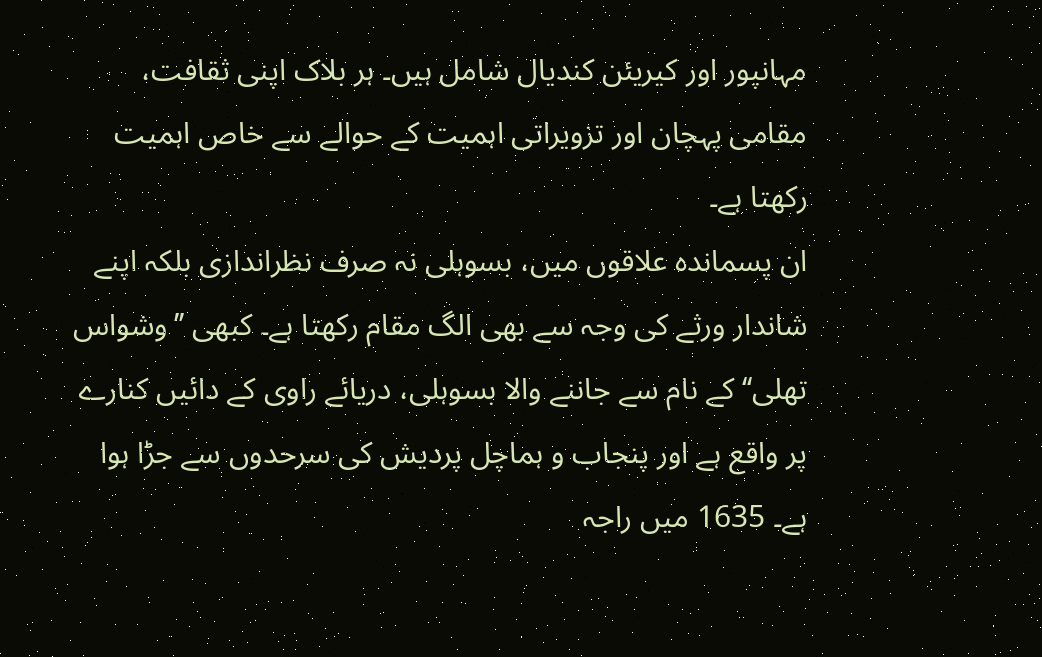مہانپور اور کیریئن کندیال شامل ہیں۔ ہر بلاک اپنی ثقافت، مقامی پہچان اور تزویراتی اہمیت کے حوالے سے خاص اہمیت رکھتا ہے۔
ان پسماندہ علاقوں میں، بسوہلی نہ صرف نظراندازی بلکہ اپنے شاندار ورثے کی وجہ سے بھی الگ مقام رکھتا ہے۔ کبھی ’’وشواس تھلی‘‘ کے نام سے جاننے والا بسوہلی، دریائے راوی کے دائیں کنارے پر واقع ہے اور پنجاب و ہماچل پردیش کی سرحدوں سے جڑا ہوا ہے۔ 1635 میں راجہ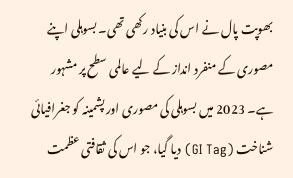بھوپت پال نے اس کی بنیاد رکھی تھی۔ بسوہلی اپنے مصوری کے منفرد انداز کے لیے عالمی سطح پر مشہور ہے۔ 2023 میں بسوہلی کی مصوری اور پشمینہ کو جغرافیائی شناخت (GI Tag) دیا گیا، جو اس کی ثقافتی عظمت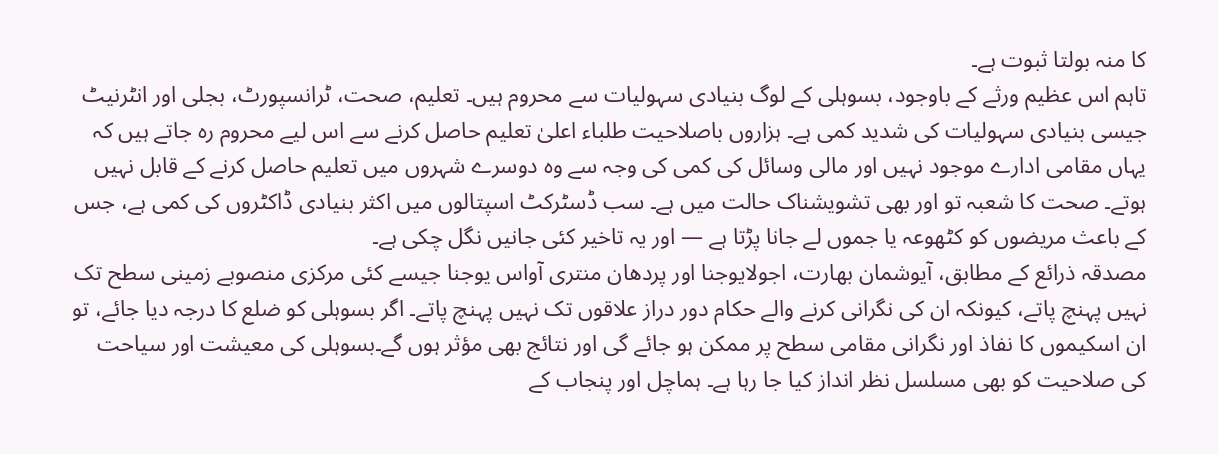کا منہ بولتا ثبوت ہے۔
تاہم اس عظیم ورثے کے باوجود، بسوہلی کے لوگ بنیادی سہولیات سے محروم ہیں۔ تعلیم، صحت، ٹرانسپورٹ، بجلی اور انٹرنیٹ جیسی بنیادی سہولیات کی شدید کمی ہے۔ ہزاروں باصلاحیت طلباء اعلیٰ تعلیم حاصل کرنے سے اس لیے محروم رہ جاتے ہیں کہ یہاں مقامی ادارے موجود نہیں اور مالی وسائل کی کمی کی وجہ سے وہ دوسرے شہروں میں تعلیم حاصل کرنے کے قابل نہیں ہوتے۔ صحت کا شعبہ تو اور بھی تشویشناک حالت میں ہے۔ سب ڈسٹرکٹ اسپتالوں میں اکثر بنیادی ڈاکٹروں کی کمی ہے، جس کے باعث مریضوں کو کٹھوعہ یا جموں لے جانا پڑتا ہے — اور یہ تاخیر کئی جانیں نگل چکی ہے۔
مصدقہ ذرائع کے مطابق، آیوشمان بھارت، اجولایوجنا اور پردھان منتری آواس یوجنا جیسے کئی مرکزی منصوبے زمینی سطح تک نہیں پہنچ پاتے، کیونکہ ان کی نگرانی کرنے والے حکام دور دراز علاقوں تک نہیں پہنچ پاتے۔ اگر بسوہلی کو ضلع کا درجہ دیا جائے، تو ان اسکیموں کا نفاذ اور نگرانی مقامی سطح پر ممکن ہو جائے گی اور نتائج بھی مؤثر ہوں گے۔بسوہلی کی معیشت اور سیاحت کی صلاحیت کو بھی مسلسل نظر انداز کیا جا رہا ہے۔ ہماچل اور پنجاب کے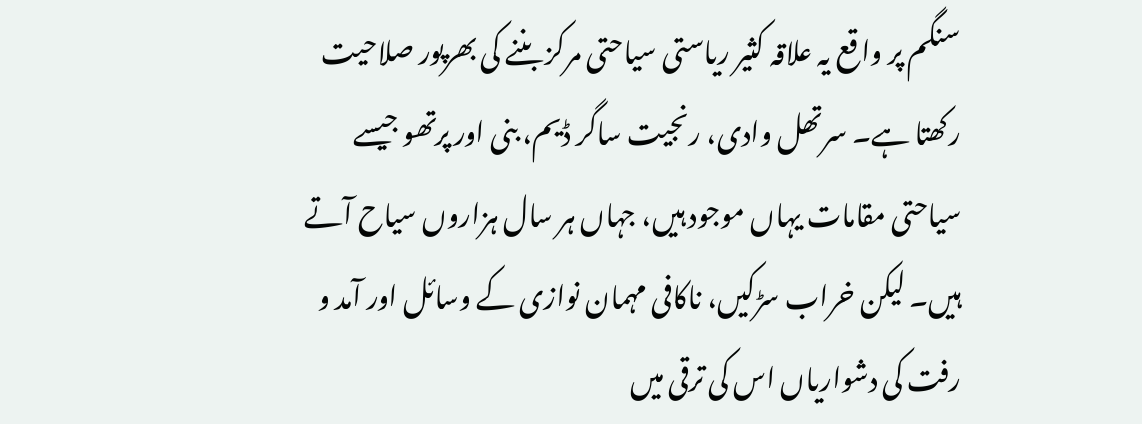سنگم پر واقع یہ علاقہ کثیر ریاستی سیاحتی مرکز بننے کی بھرپور صلاحیت رکھتا ہے۔ سرتھل وادی، رنجیت ساگر ڈیم، بنی اور پرتھو جیسے سیاحتی مقامات یہاں موجود ہیں، جہاں ہر سال ہزاروں سیاح آتے ہیں۔ لیکن خراب سڑکیں، ناکافی مہمان نوازی کے وسائل اور آمد و رفت کی دشواریاں اس کی ترقی میں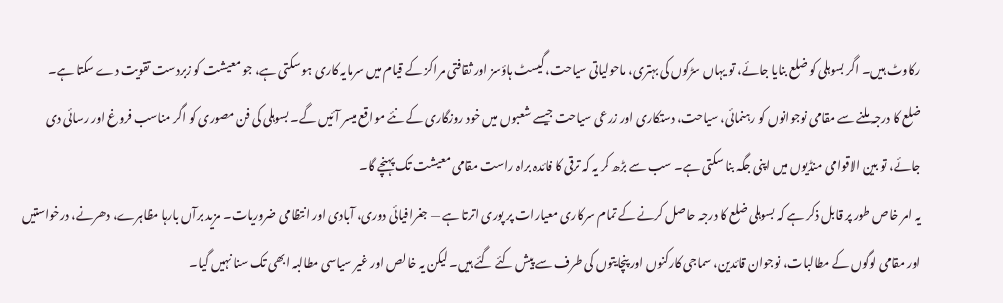رکاوٹ ہیں۔ اگر بسوہلی کو ضلع بنایا جائے، تو یہاں سڑکوں کی بہتری، ماحولیاتی سیاحت، گیسٹ ہاؤسز اور ثقافتی مراکز کے قیام میں سرمایہ کاری ہو سکتی ہے، جو معیشت کو زبردست تقویت دے سکتا ہے۔
ضلع کا درجہ ملنے سے مقامی نوجوانوں کو رہنمائی، سیاحت، دستکاری اور زرعی سیاحت جیسے شعبوں میں خود روزگاری کے نئے مواقع میسر آئیں گے۔ بسوہلی کی فن مصوری کو اگر مناسب فروغ اور رسائی دی جائے، تو بین الاقوامی منڈیوں میں اپنی جگہ بنا سکتی ہے۔ سب سے بڑھ کر یہ کہ ترقی کا فائدہ براہ راست مقامی معیشت تک پہنچے گا۔
یہ امر خاص طور پر قابل ذکر ہے کہ بسوہلی ضلع کا درجہ حاصل کرنے کے تمام سرکاری معیارات پر پوری اترتا ہے — جغرافیائی دوری، آبادی اور انتظامی ضروریات۔ مزید برآں بارہا مظاہرے، دھرنے، درخواستیں اور مقامی لوگوں کے مطالبات، نوجوان قائدین، سماجی کارکنوں اور پنچایتوں کی طرف سے پیش کئے گئے ہیں۔ لیکن یہ خالص اور غیر سیاسی مطالبہ ابھی تک سنا نہیں گیا۔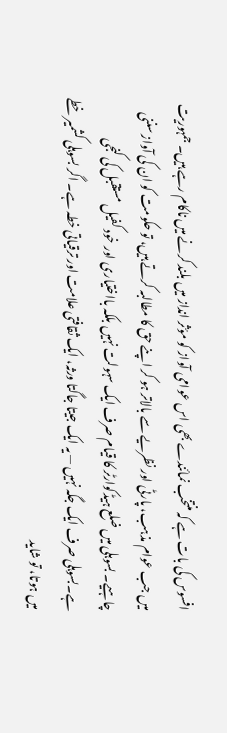افسوس کی بات ہے کہ منتخب نمائندے بھی اس عوامی آواز کو مؤثر انداز میں بلند کرنے میں ناکام رہے ہیں۔ جمہوریت میں جب عوام مذہب، پارٹی اور نظریے سے بالاتر ہو کر اپنے حق کا مطالبہ کرتے ہیں، تو حکومت کو ان کی آواز سننی چاہیے۔ بسوہلی میں ضلع ہیڈکوارٹر کا قیام صرف ایک سہولت نہیں بلکہ بااختیاری اور خود کفیل مستقبل کی کنجی ہے۔بسوہلی صرف ایک جگہ نہیں — یہ ایک جیتا جاگتا ورثہ، ایک ثقافتی علامت اور ترقیاتی خطہ ہے۔ اگر بسوہلی کشمیر خطے میں ہوتا، تو شاید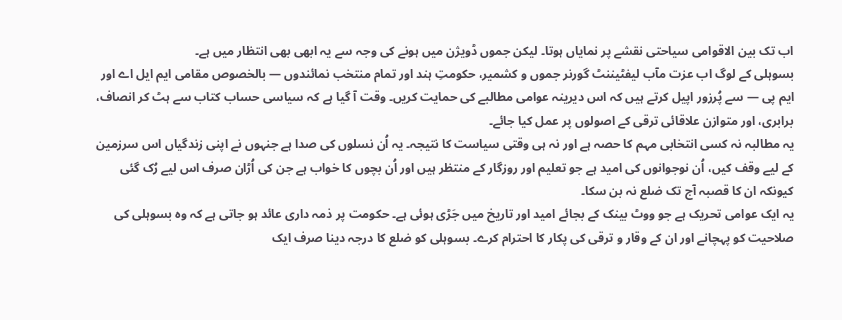اب تک بین الاقوامی سیاحتی نقشے پر نمایاں ہوتا۔ لیکن جموں ڈویژن میں ہونے کی وجہ سے یہ ابھی بھی انتظار میں ہے۔
بسوہلی کے لوگ اب عزت مآب لیفٹیننٹ گورنر جموں و کشمیر، حکومتِ ہند اور تمام منتخب نمائندوں — بالخصوص مقامی ایم ایل اے اور ایم پی — سے پُرزور اپیل کرتے ہیں کہ اس دیرینہ عوامی مطالبے کی حمایت کریں۔ وقت آ گیا ہے کہ سیاسی حساب کتاب سے ہٹ کر انصاف، برابری، اور متوازن علاقائی ترقی کے اصولوں پر عمل کیا جائے۔
یہ مطالبہ نہ کسی انتخابی مہم کا حصہ ہے اور نہ ہی وقتی سیاست کا نتیجہ۔ یہ اُن نسلوں کی صدا ہے جنہوں نے اپنی زندگیاں اس سرزمین کے لیے وقف کیں، اُن نوجوانوں کی امید ہے جو تعلیم اور روزگار کے منتظر ہیں اور اُن بچوں کا خواب ہے جن کی اُڑان صرف اس لیے رُک گئی کیونکہ ان کا قصبہ آج تک ضلع نہ بن سکا۔
یہ ایک عوامی تحریک ہے جو ووٹ بینک کے بجائے امید اور تاریخ میں جَڑی ہوئی ہے۔ حکومت پر ذمہ داری عائد ہو جاتی ہے کہ وہ بسوہلی کی صلاحیت کو پہچانے اور ان کے وقار و ترقی کی پکار کا احترام کرے۔ بسوہلی کو ضلع کا درجہ دینا صرف ایک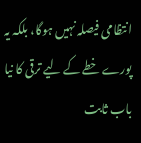انتظامی فیصلہ نہیں ہوگا، بلکہ یہ پورے خطے کے لیے ترقی کا نیا باب ثابت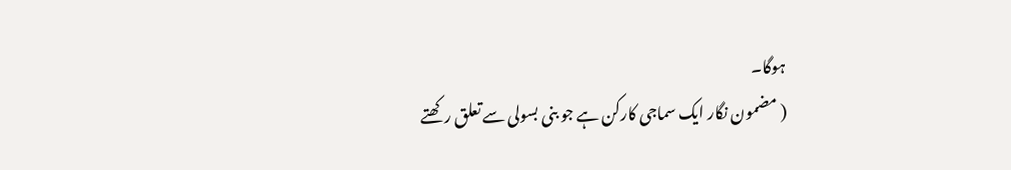ہوگا۔
( مضمون نگار ایک سماجی کارکن ہے جو بنی بسولی سے تعلق رکھتے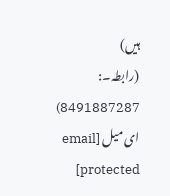ہیں)
(رابطہ۔: 8491887287)
ای میل [email protected]